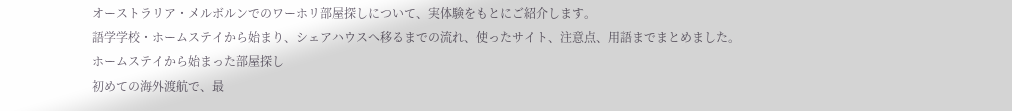オーストラリア・メルボルンでのワーホリ部屋探しについて、実体験をもとにご紹介します。
語学学校・ホームステイから始まり、シェアハウスへ移るまでの流れ、使ったサイト、注意点、用語までまとめました。
ホームステイから始まった部屋探し
初めての海外渡航で、最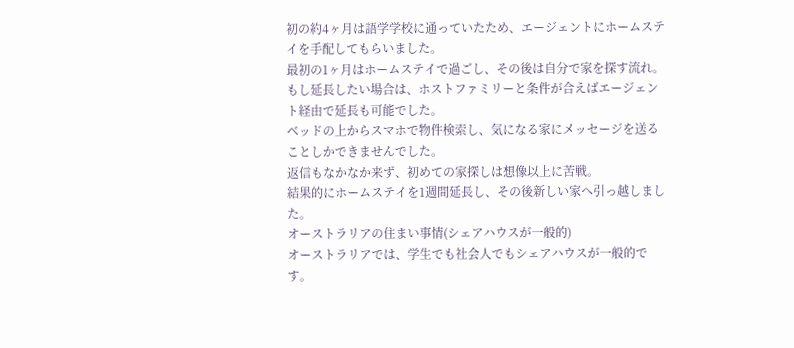初の約4ヶ月は語学学校に通っていたため、エージェントにホームステイを手配してもらいました。
最初の1ヶ月はホームステイで過ごし、その後は自分で家を探す流れ。
もし延長したい場合は、ホストファミリーと条件が合えばエージェント経由で延長も可能でした。
ベッドの上からスマホで物件検索し、気になる家にメッセージを送ることしかできませんでした。
返信もなかなか来ず、初めての家探しは想像以上に苦戦。
結果的にホームステイを1週間延長し、その後新しい家へ引っ越しました。
オーストラリアの住まい事情(シェアハウスが一般的)
オーストラリアでは、学生でも社会人でもシェアハウスが一般的です。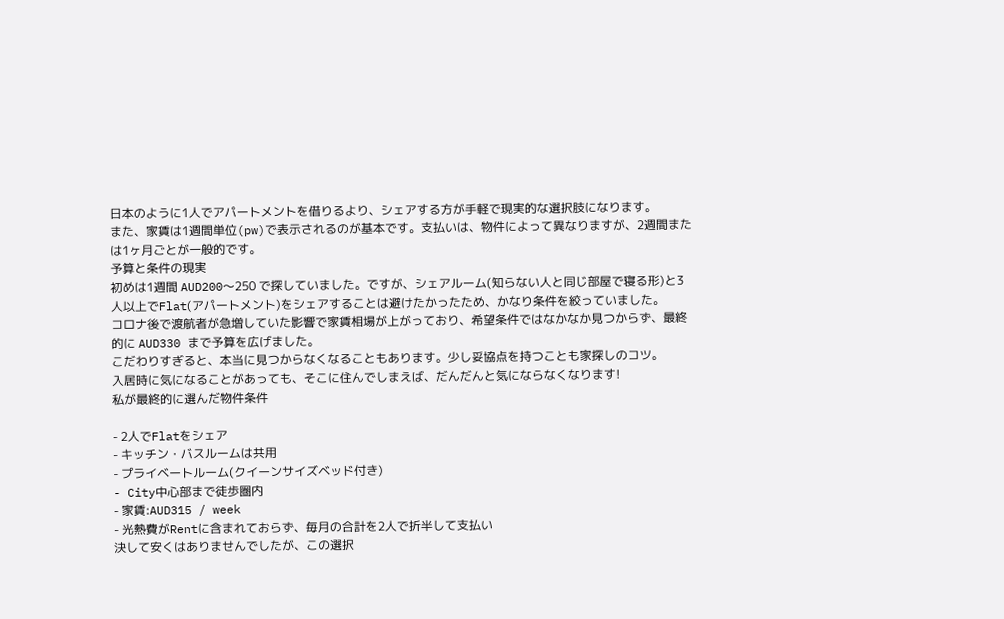日本のように1人でアパートメントを借りるより、シェアする方が手軽で現実的な選択肢になります。
また、家賃は1週間単位(pw)で表示されるのが基本です。支払いは、物件によって異なりますが、2週間または1ヶ月ごとが一般的です。
予算と条件の現実
初めは1週間 AUD200〜250 で探していました。ですが、シェアルーム(知らない人と同じ部屋で寝る形)と3人以上でFlat(アパートメント)をシェアすることは避けたかったため、かなり条件を絞っていました。
コロナ後で渡航者が急増していた影響で家賃相場が上がっており、希望条件ではなかなか見つからず、最終的に AUD330 まで予算を広げました。
こだわりすぎると、本当に見つからなくなることもあります。少し妥協点を持つことも家探しのコツ。
入居時に気になることがあっても、そこに住んでしまえば、だんだんと気にならなくなります!
私が最終的に選んだ物件条件

- 2人でFlatをシェア
- キッチン・バスルームは共用
- プライベートルーム(クイーンサイズベッド付き)
- City中心部まで徒歩圏内
- 家賃:AUD315 / week
- 光熱費がRentに含まれておらず、毎月の合計を2人で折半して支払い
決して安くはありませんでしたが、この選択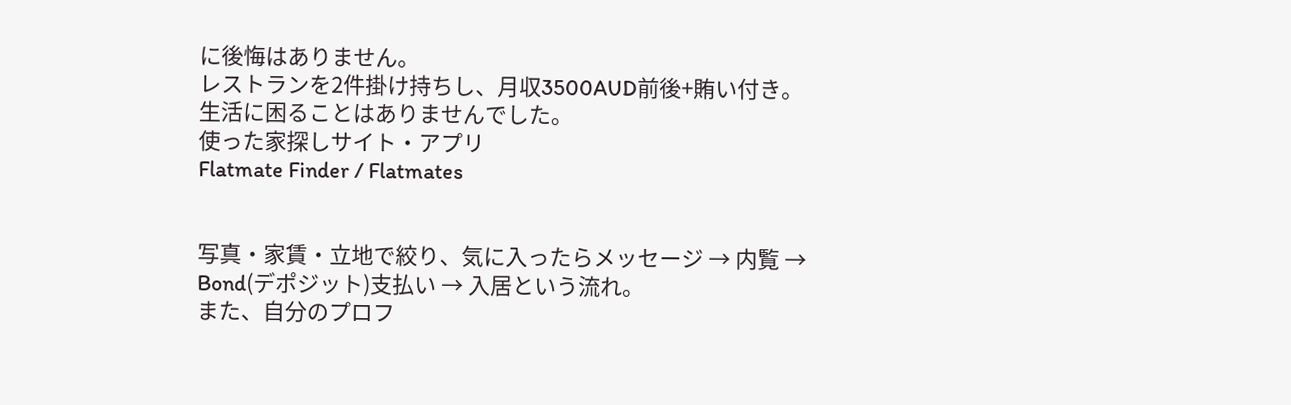に後悔はありません。
レストランを2件掛け持ちし、月収3500AUD前後+賄い付き。
生活に困ることはありませんでした。
使った家探しサイト・アプリ
Flatmate Finder / Flatmates


写真・家賃・立地で絞り、気に入ったらメッセージ → 内覧 → Bond(デポジット)支払い → 入居という流れ。
また、自分のプロフ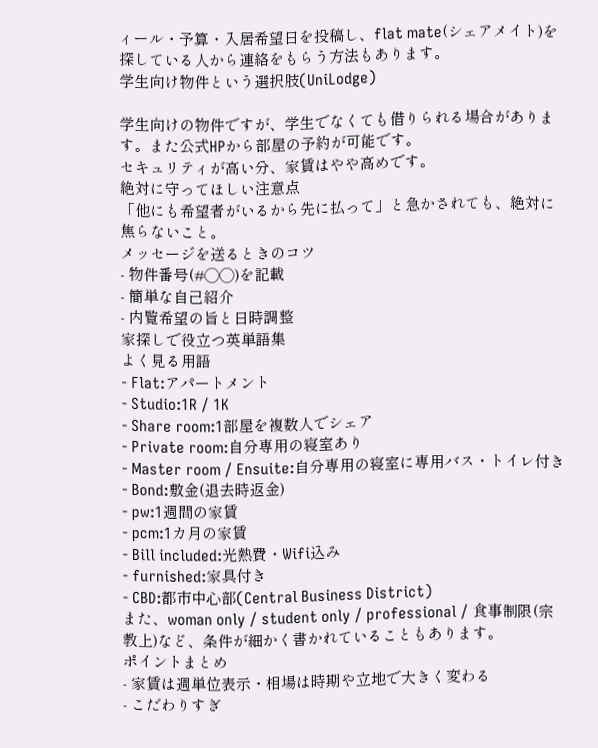ィール・予算・入居希望日を投稿し、flat mate(シェアメイト)を探している人から連絡をもらう方法もあります。
学生向け物件という選択肢(UniLodge)

学生向けの物件ですが、学生でなくても借りられる場合があります。また公式HPから部屋の予約が可能です。
セキュリティが高い分、家賃はやや高めです。
絶対に守ってほしい注意点
「他にも希望者がいるから先に払って」と急かされても、絶対に焦らないこと。
メッセージを送るときのコツ
- 物件番号(#◯◯)を記載
- 簡単な自己紹介
- 内覧希望の旨と日時調整
家探しで役立つ英単語集
よく見る用語
- Flat:アパートメント
- Studio:1R / 1K
- Share room:1部屋を複数人でシェア
- Private room:自分専用の寝室あり
- Master room / Ensuite:自分専用の寝室に専用バス・トイレ付き
- Bond:敷金(退去時返金)
- pw:1週間の家賃
- pcm:1カ月の家賃
- Bill included:光熱費・Wifi込み
- furnished:家具付き
- CBD:都市中心部(Central Business District)
また、woman only / student only / professional / 食事制限(宗教上)など、条件が細かく書かれていることもあります。
ポイントまとめ
- 家賃は週単位表示・相場は時期や立地で大きく変わる
- こだわりすぎ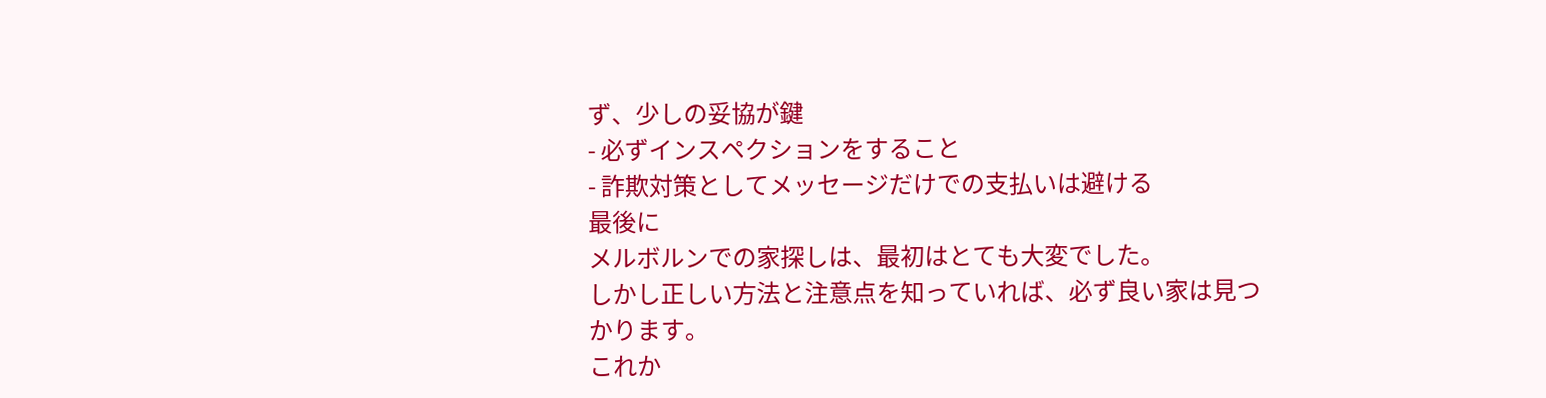ず、少しの妥協が鍵
- 必ずインスペクションをすること
- 詐欺対策としてメッセージだけでの支払いは避ける
最後に
メルボルンでの家探しは、最初はとても大変でした。
しかし正しい方法と注意点を知っていれば、必ず良い家は見つかります。
これか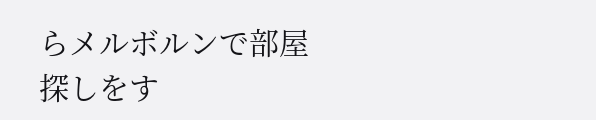らメルボルンで部屋探しをす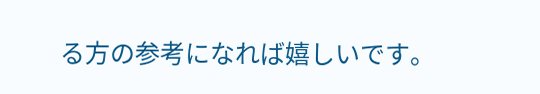る方の参考になれば嬉しいです。